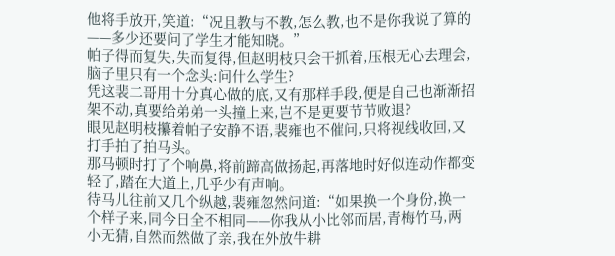他将手放开,笑道:“况且教与不教,怎么教,也不是你我说了算的——多少还要问了学生才能知晓。”
帕子得而复失,失而复得,但赵明枝只会干抓着,压根无心去理会,脑子里只有一个念头:问什么学生?
凭这裴二哥用十分真心做的底,又有那样手段,便是自己也渐渐招架不动,真要给弟弟一头撞上来,岂不是更要节节败退?
眼见赵明枝攥着帕子安静不语,裴雍也不催问,只将视线收回,又打手拍了拍马头。
那马顿时打了个响鼻,将前蹄高做扬起,再落地时好似连动作都变轻了,踏在大道上,几乎少有声响。
待马儿往前又几个纵越,裴雍忽然问道:“如果换一个身份,换一个样子来,同今日全不相同——你我从小比邻而居,青梅竹马,两小无猜,自然而然做了亲,我在外放牛耕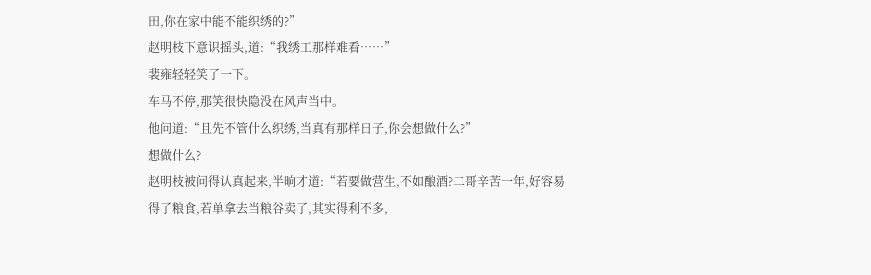田,你在家中能不能织绣的?”
赵明枝下意识摇头,道:“我绣工那样难看……”
裴雍轻轻笑了一下。
车马不停,那笑很快隐没在风声当中。
他问道:“且先不管什么织绣,当真有那样日子,你会想做什么?”
想做什么?
赵明枝被问得认真起来,半晌才道:“若要做营生,不如酿酒?二哥辛苦一年,好容易得了粮食,若单拿去当粮谷卖了,其实得利不多,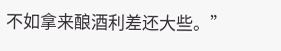不如拿来酿酒利差还大些。”